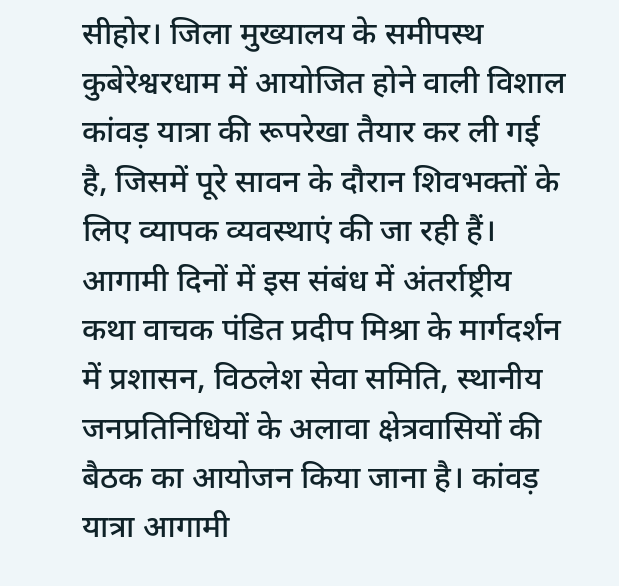सीहोर। जिला मुख्यालय के समीपस्थ कुबेरेश्वरधाम में आयोजित होने वाली विशाल कांवड़ यात्रा की रूपरेखा तैयार कर ली गई है, जिसमें पूरे सावन के दौरान शिवभक्तों के लिए व्यापक व्यवस्थाएं की जा रही हैं। आगामी दिनों में इस संबंध में अंतर्राष्ट्रीय कथा वाचक पंडित प्रदीप मिश्रा के मार्गदर्शन में प्रशासन, विठलेश सेवा समिति, स्थानीय जनप्रतिनिधियों के अलावा क्षेत्रवासियों की बैठक का आयोजन किया जाना है। कांवड़ यात्रा आगामी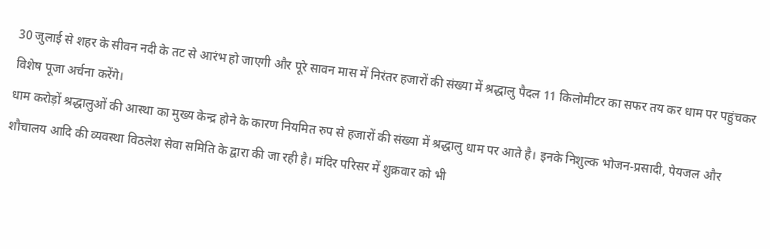30 जुलाई से शहर के सीवन नदी के तट से आरंभ हो जाएगी और पूरे सावन मास में निरंतर हजारों की संख्या में श्रद्धालु पैदल 11 किलोमीटर का सफर तय कर धाम पर पहुंचकर विशेष पूजा अर्चना करेंगे।
धाम करोड़ों श्रद्धालुओं की आस्था का मुख्य केन्द्र होने के कारण नियमित रुप से हजारों की संख्या में श्रद्धालु धाम पर आते है। इनके निशुल्क भोजन-प्रसादी, पेयजल और शौचालय आदि की व्यवस्था विठलेश सेवा समिति के द्वारा की जा रही है। मंदिर परिसर में शुक्रवार को भी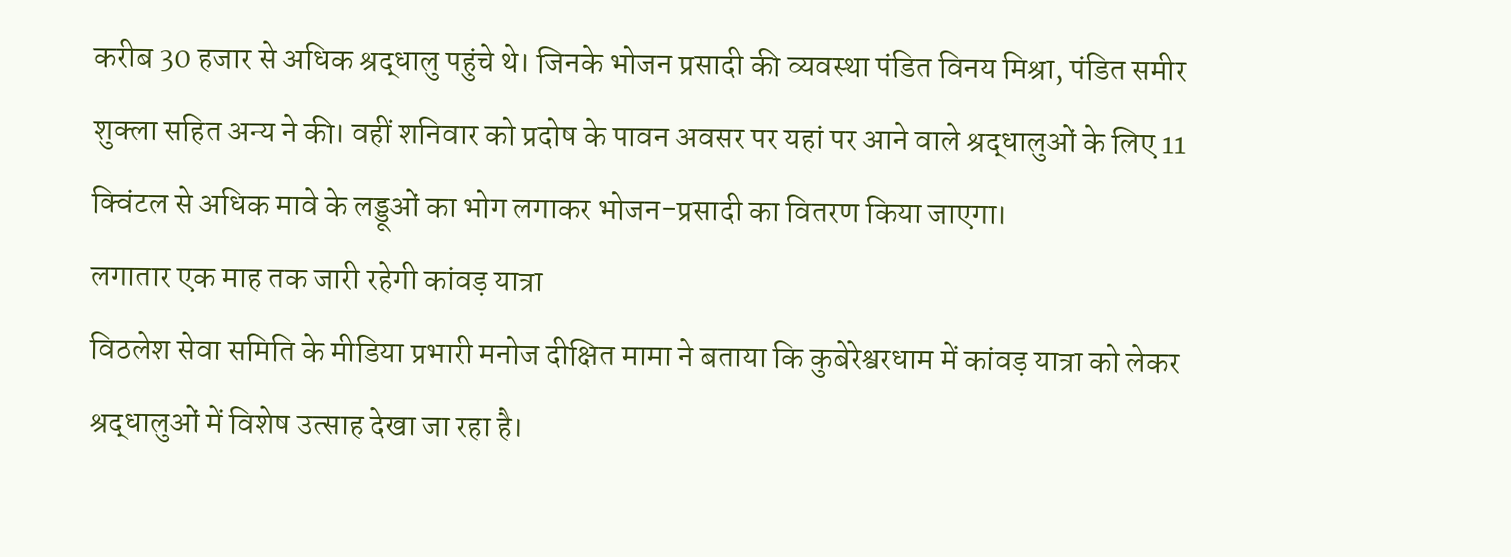करीब 30 हजार से अधिक श्रद्धालु पहुंचे थे। जिनके भोजन प्रसादी की व्यवस्था पंडित विनय मिश्रा, पंडित समीर शुक्ला सहित अन्य ने की। वहीं शनिवार को प्रदोष के पावन अवसर पर यहां पर आने वाले श्रद्धालुओं के लिए 11 क्विंटल से अधिक मावे के लड्डूओं का भोग लगाकर भोजन-प्रसादी का वितरण किया जाएगा।
लगातार एक माह तक जारी रहेगी कांवड़ यात्रा
विठलेश सेवा समिति के मीडिया प्रभारी मनोज दीक्षित मामा ने बताया कि कुबेरेश्वरधाम में कांवड़ यात्रा को लेकर श्रद्धालुओं में विशेष उत्साह देखा जा रहा है।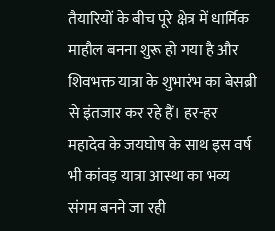तैयारियों के बीच पूरे क्षेत्र में धार्मिक माहौल बनना शुरू हो गया है और शिवभक्त यात्रा के शुभारंभ का बेसब्री से इंतजार कर रहे हैं। हर-हर महादेव के जयघोष के साथ इस वर्ष भी कांवड़ यात्रा आस्था का भव्य संगम बनने जा रही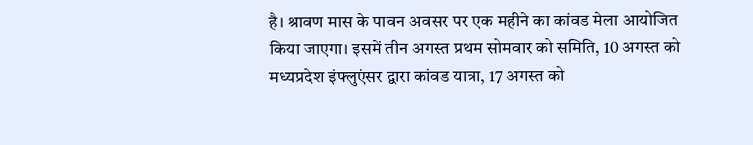है। श्रावण मास के पावन अवसर पर एक महीने का कांवड मेला आयोजित किया जाएगा। इसमें तीन अगस्त प्रथम सोमवार को समिति, 10 अगस्त को मध्यप्रदेश इंफ्लुएंसर द्वारा कांवड यात्रा, 17 अगस्त को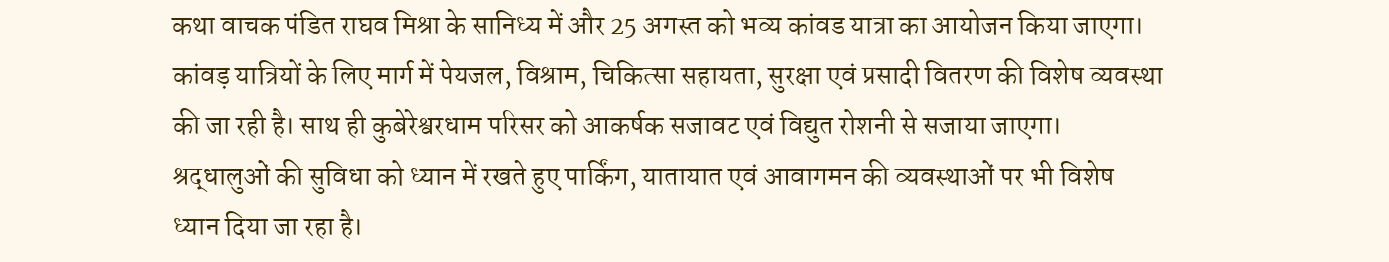कथा वाचक पंडित राघव मिश्रा के सानिध्य में और 25 अगस्त को भव्य कांवड यात्रा का आयोजन किया जाएगा। कांवड़ यात्रियों के लिए मार्ग में पेयजल, विश्राम, चिकित्सा सहायता, सुरक्षा एवं प्रसादी वितरण की विशेष व्यवस्था की जा रही है। साथ ही कुबेरेश्वरधाम परिसर को आकर्षक सजावट एवं विद्युत रोशनी से सजाया जाएगा। श्रद्धालुओं की सुविधा को ध्यान में रखते हुए पार्किंग, यातायात एवं आवागमन की व्यवस्थाओं पर भी विशेष ध्यान दिया जा रहा है।